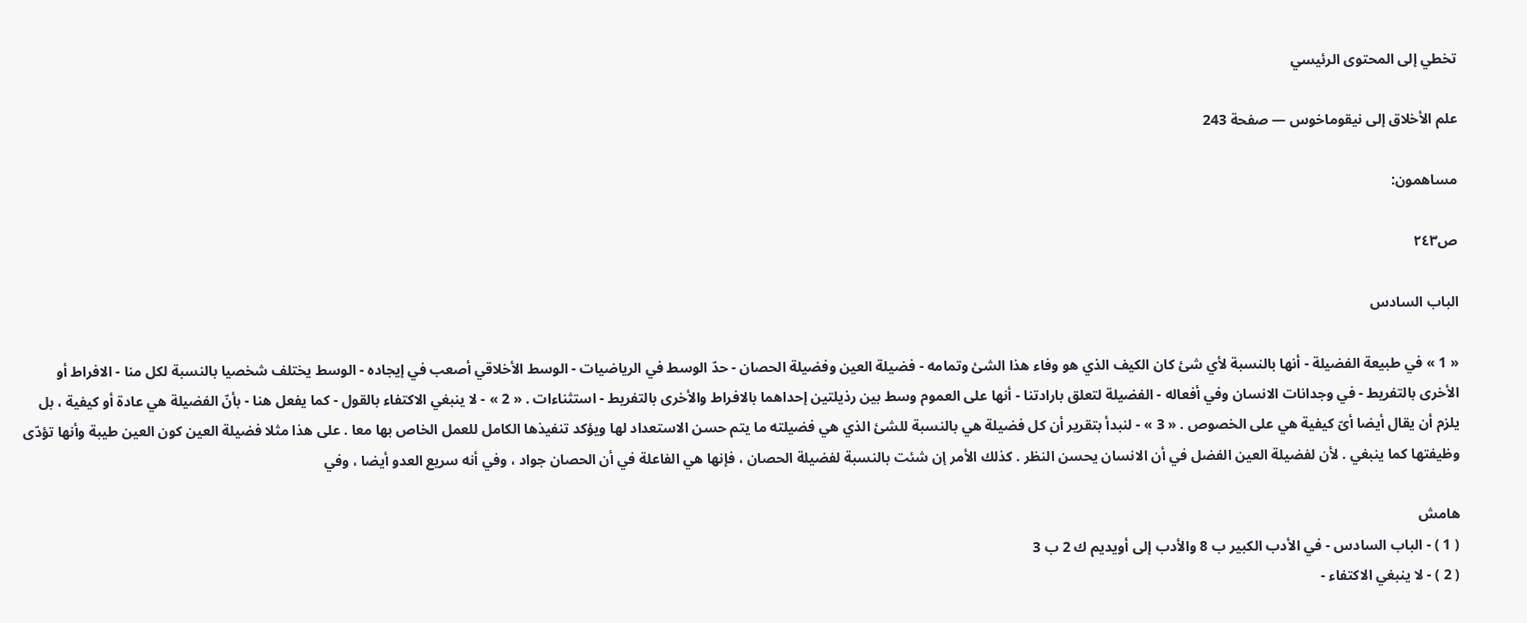تخطي إلى المحتوى الرئيسي

علم الأخلاق إلى نيقوماخوس — صفحة 243

مساهمون:

ص٢٤٣

الباب السادس

« 1 » في طبيعة الفضيلة - أنها بالنسبة لأي شئ كان الكيف الذي هو وفاء هذا الشئ وتمامه - فضيلة العين وفضيلة الحصان - حدّ الوسط في الرياضيات - الوسط الأخلاقي أصعب في إيجاده - الوسط يختلف شخصيا بالنسبة لكل منا - الافراط أو الأخرى بالتفريط - في وجدانات الانسان وفي أفعاله - الفضيلة لتعلق بارادتنا - أنها على العموم وسط بين رذيلتين إحداهما بالافراط والأخرى بالتفريط - استثناءات . « 2 » - لا ينبغي الاكتفاء بالقول - كما يفعل هنا - بأنّ الفضيلة هي عادة أو كيفية ، بل يلزم أن يقال أيضا أىّ كيفية هي على الخصوص . « 3 » - لنبدأ بتقرير أن كل فضيلة هي بالنسبة للشئ الذي هي فضيلته ما يتم حسن الاستعداد لها ويؤكد تنفيذها الكامل للعمل الخاص بها معا . على هذا مثلا فضيلة العين كون العين طيبة وأنها تؤدّى وظيفتها كما ينبغي . لأن لفضيلة العين الفضل في أن الانسان يحسن النظر . كذلك الأمر إن شئت بالنسبة لفضيلة الحصان ، فإنها هي الفاعلة في أن الحصان جواد ، وفي أنه سريع العدو أيضا ، وفي

هامش
( 1 ) - الباب السادس - في الأدب الكبير ب 8 والأدب إلى أويديم ك 2 ب 3
( 2 ) - لا ينبغي الاكتفاء -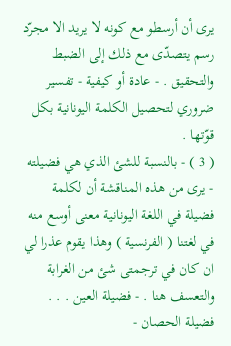يرى أن أرسطو مع كونه لا يريد الا مجرّد رسم يتصدّى مع ذلك إلى الضبط والتحقيق . - عادة أو كيفية - تفسير ضروري لتحصيل الكلمة اليونانية بكل قوّتها .
( 3 ) - بالنسبة للشئ الذي هي فضيلته - يرى من هذه المناقشة أن لكلمة فضيلة في اللغة اليونانية معنى أوسع منه في لغتنا ( الفرنسية ) وهذا يقوم عذرا لي ان كان في ترجمتى شئ من الغرابة والتعسف هنا . - فضيلة العين . . . فضيلة الحصان -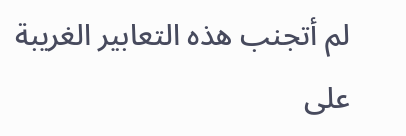لم أتجنب هذه التعابير الغريبة على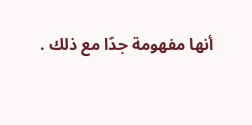أنها مفهومة جدّا مع ذلك .